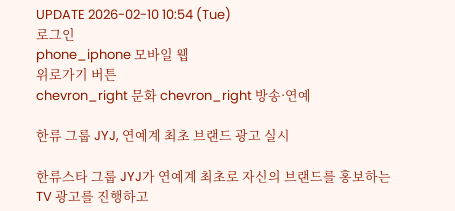UPDATE 2026-02-10 10:54 (Tue)
로그인
phone_iphone 모바일 웹
위로가기 버튼
chevron_right 문화 chevron_right 방송·연예

한류 그룹 JYJ, 연예계 최초 브랜드 광고 실시

한류스타 그룹 JYJ가 연예계 최초로 자신의 브랜드를 홍보하는 TV 광고를 진행하고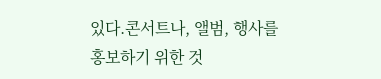있다.콘서트나, 앨범, 행사를 홍보하기 위한 것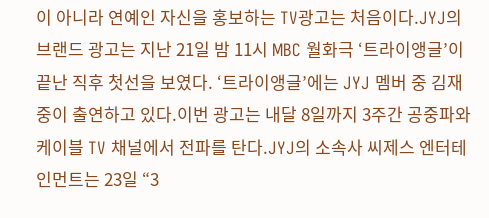이 아니라 연예인 자신을 홍보하는 TV광고는 처음이다.JYJ의 브랜드 광고는 지난 21일 밤 11시 MBC 월화극 ‘트라이앵글’이 끝난 직후 첫선을 보였다. ‘트라이앵글’에는 JYJ 멤버 중 김재중이 출연하고 있다.이번 광고는 내달 8일까지 3주간 공중파와 케이블 TV 채널에서 전파를 탄다.JYJ의 소속사 씨제스 엔터테인먼트는 23일 “3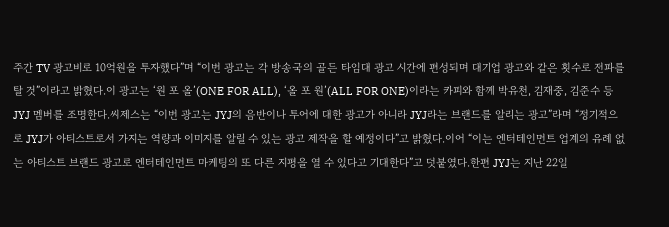주간 TV 광고비로 10억원을 투자했다”며 “이번 광고는 각 방송국의 골든 타임대 광고 시간에 편성되며 대기업 광고와 같은 횟수로 전파를 탈 것”이라고 밝혔다.이 광고는 ‘원 포 올’(ONE FOR ALL), ‘올 포 원’(ALL FOR ONE)이라는 카피와 함께 박유천, 김재중, 김준수 등 JYJ 멤버를 조명한다.씨제스는 “이번 광고는 JYJ의 음반이나 투어에 대한 광고가 아니라 JYJ라는 브랜드를 알리는 광고”라며 “정기적으로 JYJ가 아티스트로서 가지는 역량과 이미지를 알릴 수 있는 광고 제작을 할 예정이다”고 밝혔다.이어 “이는 엔터테인먼트 업계의 유례 없는 아티스트 브랜드 광고로 엔터테인먼트 마케팅의 또 다른 지평을 열 수 있다고 기대한다”고 덧붙였다.한편 JYJ는 지난 22일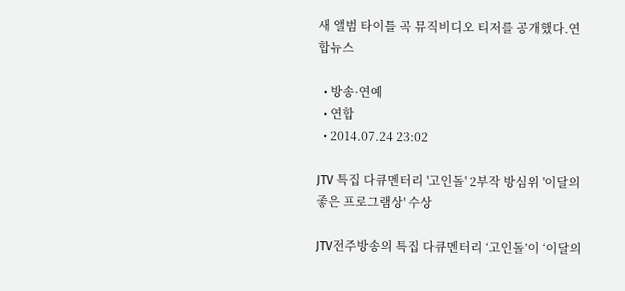새 앨범 타이틀 곡 뮤직비디오 티저를 공개했다.연합뉴스

  • 방송·연예
  • 연합
  • 2014.07.24 23:02

JTV 특집 다큐멘터리 '고인돌' 2부작 방심위 '이달의 좋은 프로그램상' 수상

JTV전주방송의 특집 다큐멘터리 ‘고인돌’이 ‘이달의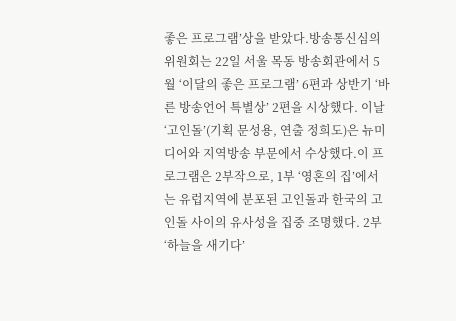좋은 프로그램’상을 받았다.방송통신심의위원회는 22일 서울 목동 방송회관에서 5월 ‘이달의 좋은 프로그램’ 6편과 상반기 ‘바른 방송언어 특별상’ 2편을 시상했다. 이날 ‘고인돌’(기획 문성용, 연출 정희도)은 뉴미디어와 지역방송 부문에서 수상했다.이 프로그램은 2부작으로, 1부 ‘영혼의 집’에서는 유럽지역에 분포된 고인돌과 한국의 고인돌 사이의 유사성을 집중 조명했다. 2부 ‘하늘을 새기다’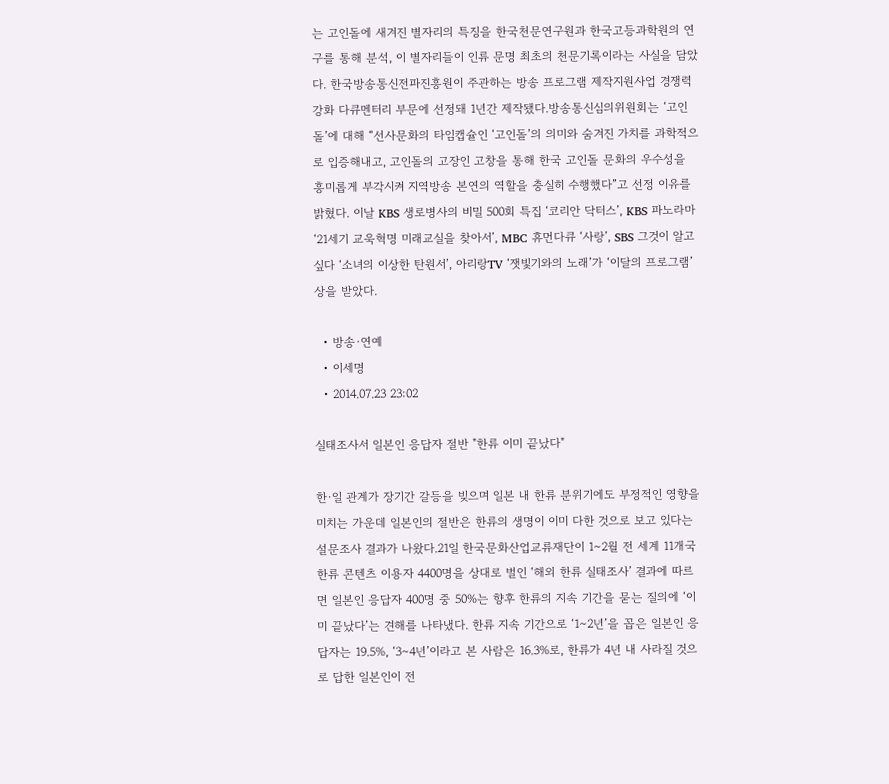는 고인돌에 새겨진 별자리의 특징을 한국천문연구원과 한국고등과학원의 연구를 통해 분석, 이 별자리들이 인류 문명 최초의 천문기록이라는 사실을 담았다. 한국방송통신전파진흥원이 주관하는 방송 프로그램 제작지원사업 경쟁력강화 다큐멘터리 부문에 선정돼 1년간 제작됐다.방송통신심의위원회는 ‘고인돌’에 대해 “선사문화의 타임캡슐인 ‘고인돌’의 의미와 숨겨진 가치를 과학적으로 입증해내고, 고인돌의 고장인 고창을 통해 한국 고인돌 문화의 우수성을 흥미롭게 부각시켜 지역방송 본연의 역할을 충실히 수행했다”고 선정 이유를 밝혔다. 이날 KBS 생로병사의 비밀 500회 특집 ‘코리안 닥터스’, KBS 파노라마 ‘21세기 교욱혁명 미래교실을 찾아서’, MBC 휴먼다큐 ‘사랑’, SBS 그것이 알고 싶다 ‘소녀의 이상한 탄원서’, 아리랑TV ‘잿빛기와의 노래’가 ‘이달의 프로그램’ 상을 받았다.

  • 방송·연예
  • 이세명
  • 2014.07.23 23:02

실태조사서 일본인 응답자 절반 "한류 이미 끝났다"

한·일 관계가 장기간 갈등을 빚으며 일본 내 한류 분위기에도 부정적인 영향을 미치는 가운데 일본인의 절반은 한류의 생명이 이미 다한 것으로 보고 있다는 설문조사 결과가 나왔다.21일 한국문화산업교류재단이 1∼2월 전 세계 11개국 한류 콘텐츠 이용자 4400명을 상대로 벌인 ‘해외 한류 실태조사’ 결과에 따르면 일본인 응답자 400명 중 50%는 향후 한류의 지속 기간을 묻는 질의에 ‘이미 끝났다’는 견해를 나타냈다. 한류 지속 기간으로 ‘1∼2년’을 꼽은 일본인 응답자는 19.5%, ‘3∼4년’이라고 본 사람은 16.3%로, 한류가 4년 내 사라질 것으로 답한 일본인이 전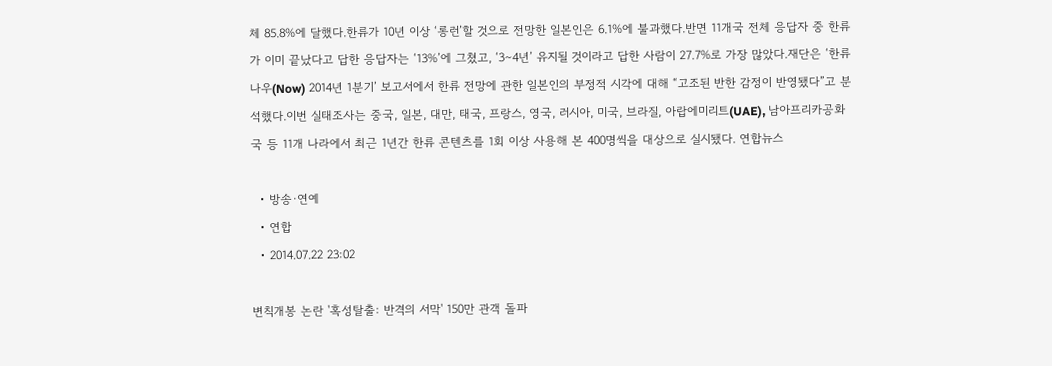체 85.8%에 달했다.한류가 10년 이상 ‘롱런’할 것으로 전망한 일본인은 6.1%에 불과했다.반면 11개국 전체 응답자 중 한류가 이미 끝났다고 답한 응답자는 ‘13%’에 그쳤고, ‘3∼4년’ 유지될 것이라고 답한 사람이 27.7%로 가장 많았다.재단은 ‘한류 나우(Now) 2014년 1분기’ 보고서에서 한류 전망에 관한 일본인의 부정적 시각에 대해 “고조된 반한 감정이 반영됐다”고 분석했다.이번 실태조사는 중국, 일본, 대만, 태국, 프랑스, 영국, 러시아, 미국, 브라질, 아랍에미리트(UAE), 남아프리카공화국 등 11개 나라에서 최근 1년간 한류 콘텐츠를 1회 이상 사용해 본 400명씩을 대상으로 실시됐다. 연합뉴스

  • 방송·연예
  • 연합
  • 2014.07.22 23:02

변칙개봉 논란 '혹성탈출: 반격의 서막' 150만 관객 돌파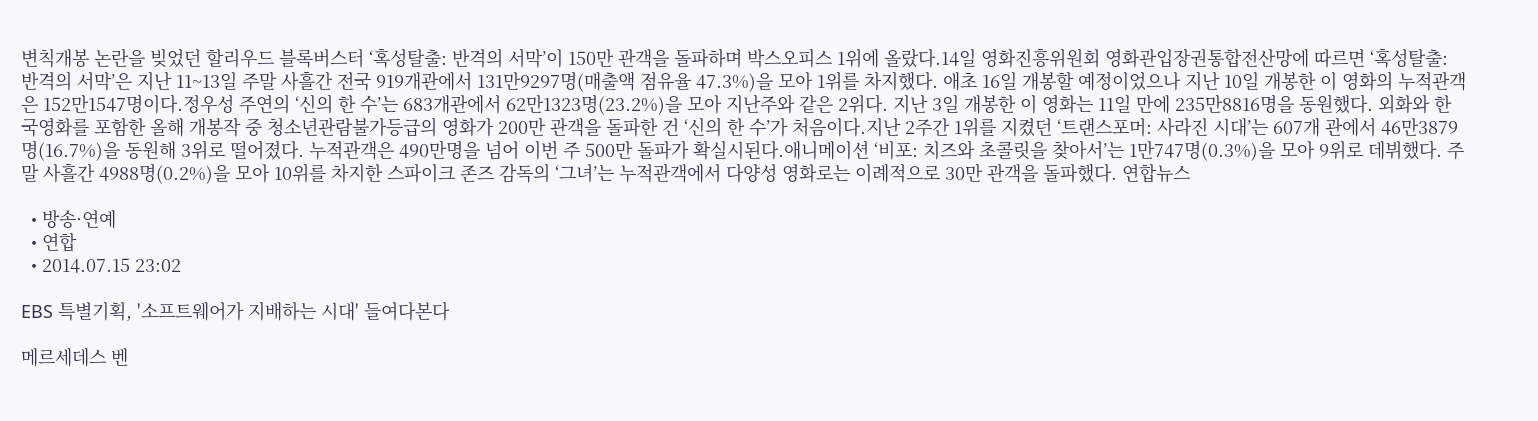변칙개봉 논란을 빚었던 할리우드 블록버스터 ‘혹성탈출: 반격의 서막’이 150만 관객을 돌파하며 박스오피스 1위에 올랐다.14일 영화진흥위원회 영화관입장권통합전산망에 따르면 ‘혹성탈출: 반격의 서막’은 지난 11~13일 주말 사흘간 전국 919개관에서 131만9297명(매출액 점유율 47.3%)을 모아 1위를 차지했다. 애초 16일 개봉할 예정이었으나 지난 10일 개봉한 이 영화의 누적관객은 152만1547명이다.정우성 주연의 ‘신의 한 수’는 683개관에서 62만1323명(23.2%)을 모아 지난주와 같은 2위다. 지난 3일 개봉한 이 영화는 11일 만에 235만8816명을 동원했다. 외화와 한국영화를 포함한 올해 개봉작 중 청소년관람불가등급의 영화가 200만 관객을 돌파한 건 ‘신의 한 수’가 처음이다.지난 2주간 1위를 지켰던 ‘트랜스포머: 사라진 시대’는 607개 관에서 46만3879명(16.7%)을 동원해 3위로 떨어졌다. 누적관객은 490만명을 넘어 이번 주 500만 돌파가 확실시된다.애니메이션 ‘비포: 치즈와 초콜릿을 찾아서’는 1만747명(0.3%)을 모아 9위로 데뷔했다. 주말 사흘간 4988명(0.2%)을 모아 10위를 차지한 스파이크 존즈 감독의 ‘그녀’는 누적관객에서 다양성 영화로는 이례적으로 30만 관객을 돌파했다. 연합뉴스

  • 방송·연예
  • 연합
  • 2014.07.15 23:02

EBS 특별기획, '소프트웨어가 지배하는 시대' 들여다본다

메르세데스 벤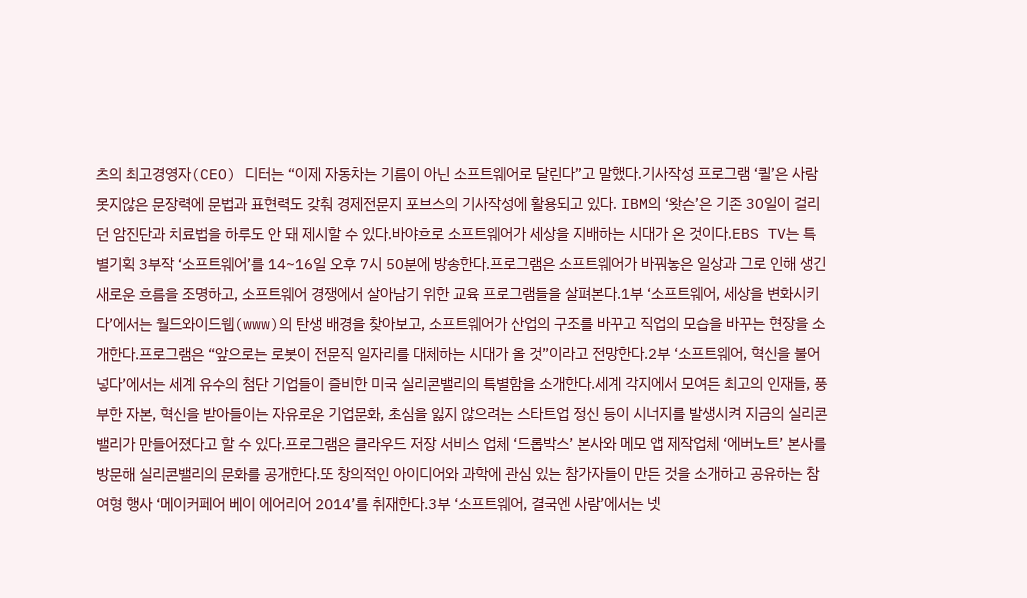츠의 최고경영자(CEO) 디터는 “이제 자동차는 기름이 아닌 소프트웨어로 달린다”고 말했다.기사작성 프로그램 ‘퀼’은 사람 못지않은 문장력에 문법과 표현력도 갖춰 경제전문지 포브스의 기사작성에 활용되고 있다. IBM의 ‘왓슨’은 기존 30일이 걸리던 암진단과 치료법을 하루도 안 돼 제시할 수 있다.바야흐로 소프트웨어가 세상을 지배하는 시대가 온 것이다.EBS TV는 특별기획 3부작 ‘소프트웨어’를 14~16일 오후 7시 50분에 방송한다.프로그램은 소프트웨어가 바꿔놓은 일상과 그로 인해 생긴 새로운 흐름을 조명하고, 소프트웨어 경쟁에서 살아남기 위한 교육 프로그램들을 살펴본다.1부 ‘소프트웨어, 세상을 변화시키다’에서는 월드와이드웹(www)의 탄생 배경을 찾아보고, 소프트웨어가 산업의 구조를 바꾸고 직업의 모습을 바꾸는 현장을 소개한다.프로그램은 “앞으로는 로봇이 전문직 일자리를 대체하는 시대가 올 것”이라고 전망한다.2부 ‘소프트웨어, 혁신을 불어넣다’에서는 세계 유수의 첨단 기업들이 즐비한 미국 실리콘밸리의 특별함을 소개한다.세계 각지에서 모여든 최고의 인재들, 풍부한 자본, 혁신을 받아들이는 자유로운 기업문화, 초심을 잃지 않으려는 스타트업 정신 등이 시너지를 발생시켜 지금의 실리콘밸리가 만들어졌다고 할 수 있다.프로그램은 클라우드 저장 서비스 업체 ‘드롭박스’ 본사와 메모 앱 제작업체 ‘에버노트’ 본사를 방문해 실리콘밸리의 문화를 공개한다.또 창의적인 아이디어와 과학에 관심 있는 참가자들이 만든 것을 소개하고 공유하는 참여형 행사 ‘메이커페어 베이 에어리어 2014’를 취재한다.3부 ‘소프트웨어, 결국엔 사람’에서는 넷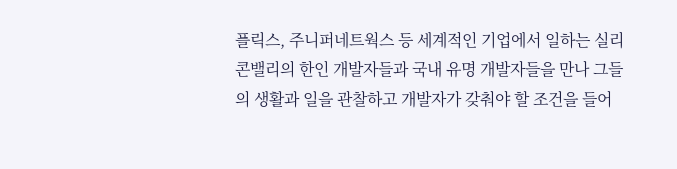플릭스, 주니퍼네트웍스 등 세계적인 기업에서 일하는 실리콘밸리의 한인 개발자들과 국내 유명 개발자들을 만나 그들의 생활과 일을 관찰하고 개발자가 갖춰야 할 조건을 들어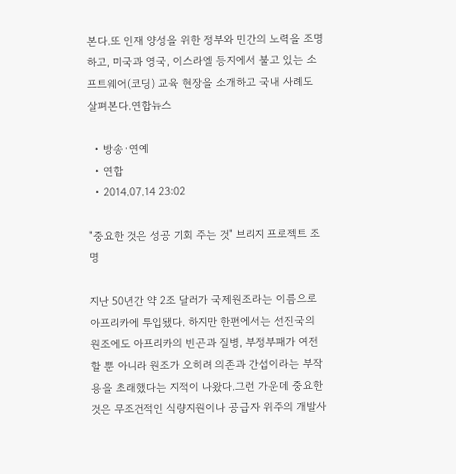본다.또 인재 양성을 위한 정부와 민간의 노력을 조명하고, 미국과 영국, 이스라엘 등지에서 불고 있는 소프트웨어(코딩) 교육 현장을 소개하고 국내 사례도 살펴본다.연합뉴스

  • 방송·연예
  • 연합
  • 2014.07.14 23:02

"중요한 것은 성공 기회 주는 것" 브리지 프로젝트 조명

지난 50년간 약 2조 달러가 국제원조라는 이름으로 아프리카에 투입됐다. 하지만 한편에서는 선진국의 원조에도 아프리카의 빈곤과 질병, 부정부패가 여전할 뿐 아니라 원조가 오히려 의존과 간섭이라는 부작용을 초래했다는 지적이 나왔다.그런 가운데 중요한 것은 무조건적인 식량지원이나 공급자 위주의 개발사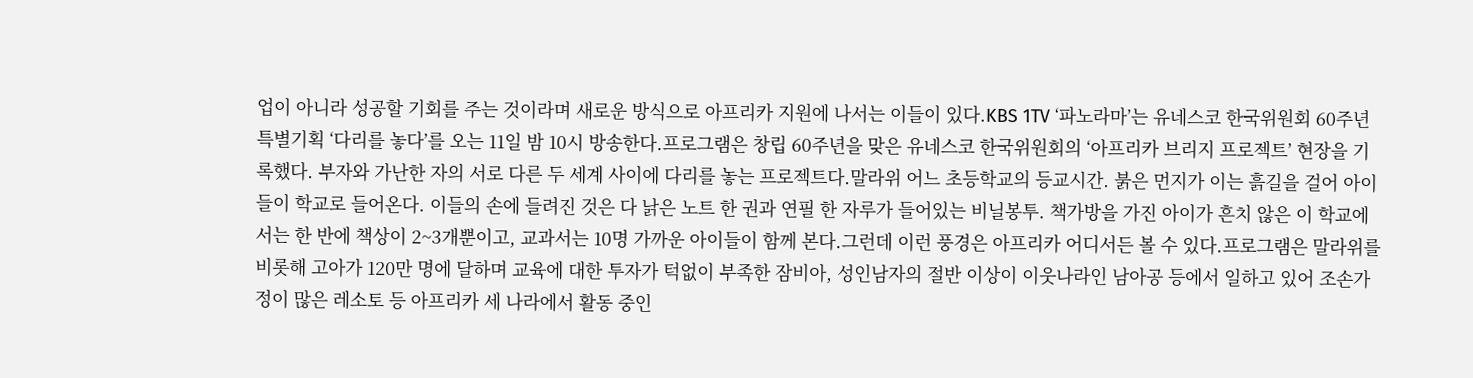업이 아니라 성공할 기회를 주는 것이라며 새로운 방식으로 아프리카 지원에 나서는 이들이 있다.KBS 1TV ‘파노라마’는 유네스코 한국위원회 60주년 특별기획 ‘다리를 놓다’를 오는 11일 밤 10시 방송한다.프로그램은 창립 60주년을 맞은 유네스코 한국위원회의 ‘아프리카 브리지 프로젝트’ 현장을 기록했다. 부자와 가난한 자의 서로 다른 두 세계 사이에 다리를 놓는 프로젝트다.말라위 어느 초등학교의 등교시간. 붉은 먼지가 이는 흙길을 걸어 아이들이 학교로 들어온다. 이들의 손에 들려진 것은 다 낡은 노트 한 권과 연필 한 자루가 들어있는 비닐봉투. 책가방을 가진 아이가 흔치 않은 이 학교에서는 한 반에 책상이 2~3개뿐이고, 교과서는 10명 가까운 아이들이 함께 본다.그런데 이런 풍경은 아프리카 어디서든 볼 수 있다.프로그램은 말라위를 비롯해 고아가 120만 명에 달하며 교육에 대한 투자가 턱없이 부족한 잠비아, 성인남자의 절반 이상이 이웃나라인 남아공 등에서 일하고 있어 조손가정이 많은 레소토 등 아프리카 세 나라에서 활동 중인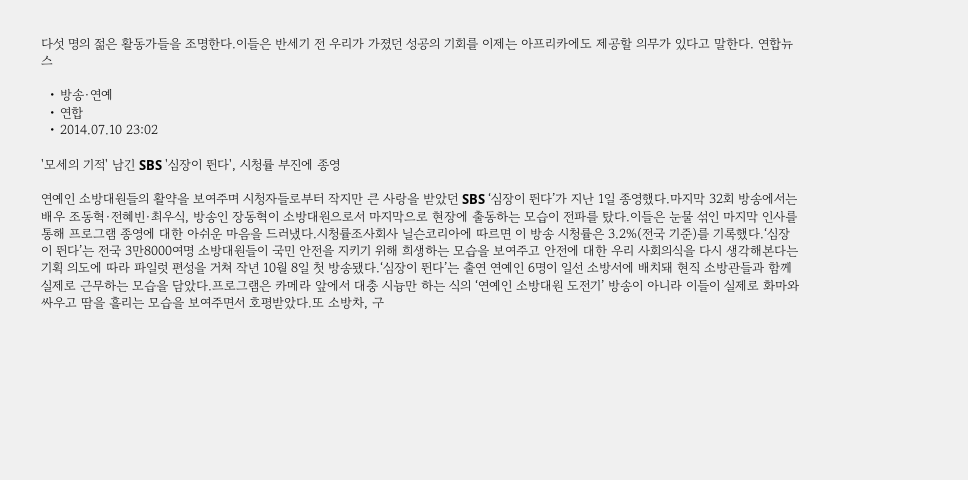다섯 명의 젊은 활동가들을 조명한다.이들은 반세기 전 우리가 가졌던 성공의 기회를 이제는 아프리카에도 제공할 의무가 있다고 말한다. 연합뉴스

  • 방송·연예
  • 연합
  • 2014.07.10 23:02

'모세의 기적' 남긴 SBS '심장이 뛴다', 시청률 부진에 종영

연예인 소방대원들의 활약을 보여주며 시청자들로부터 작지만 큰 사랑을 받았던 SBS ‘심장이 뛴다’가 지난 1일 종영했다.마지막 32회 방송에서는 배우 조동혁·전혜빈·최우식, 방송인 장동혁이 소방대원으로서 마지막으로 현장에 출동하는 모습이 전파를 탔다.이들은 눈물 섞인 마지막 인사를 통해 프로그램 종영에 대한 아쉬운 마음을 드러냈다.시청률조사회사 닐슨코리아에 따르면 이 방송 시청률은 3.2%(전국 기준)를 기록했다.‘심장이 뛴다’는 전국 3만8000여명 소방대원들이 국민 안전을 지키기 위해 희생하는 모습을 보여주고 안전에 대한 우리 사회의식을 다시 생각해본다는 기획 의도에 따라 파일럿 편성을 거쳐 작년 10월 8일 첫 방송됐다.‘심장이 뛴다’는 출연 연예인 6명이 일선 소방서에 배치돼 현직 소방관들과 함께 실제로 근무하는 모습을 담았다.프로그램은 카메라 앞에서 대충 시늉만 하는 식의 ‘연예인 소방대원 도전기’ 방송이 아니라 이들이 실제로 화마와 싸우고 땀을 흘리는 모습을 보여주면서 호평받았다.또 소방차, 구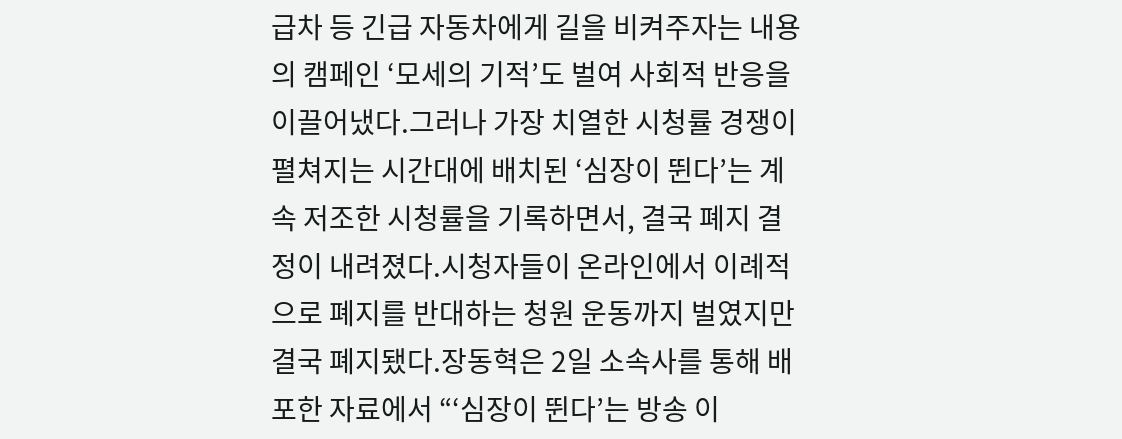급차 등 긴급 자동차에게 길을 비켜주자는 내용의 캠페인 ‘모세의 기적’도 벌여 사회적 반응을 이끌어냈다.그러나 가장 치열한 시청률 경쟁이 펼쳐지는 시간대에 배치된 ‘심장이 뛴다’는 계속 저조한 시청률을 기록하면서, 결국 폐지 결정이 내려졌다.시청자들이 온라인에서 이례적으로 폐지를 반대하는 청원 운동까지 벌였지만 결국 폐지됐다.장동혁은 2일 소속사를 통해 배포한 자료에서 “‘심장이 뛴다’는 방송 이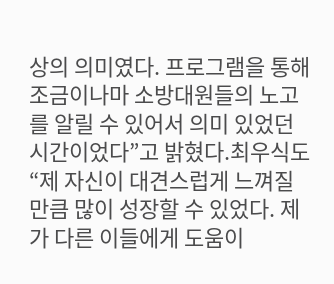상의 의미였다. 프로그램을 통해 조금이나마 소방대원들의 노고를 알릴 수 있어서 의미 있었던 시간이었다”고 밝혔다.최우식도 “제 자신이 대견스럽게 느껴질 만큼 많이 성장할 수 있었다. 제가 다른 이들에게 도움이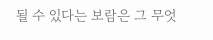될 수 있다는 보람은 그 무엇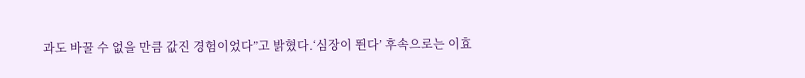과도 바꿀 수 없을 만큼 값진 경험이었다”고 밝혔다.‘심장이 뛴다’ 후속으로는 이효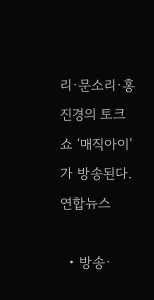리·문소리·홍진경의 토크쇼 ‘매직아이’가 방송된다.연합뉴스

  • 방송·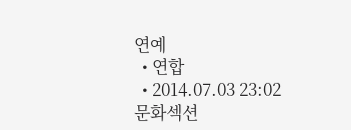연예
  • 연합
  • 2014.07.03 23:02
문화섹션